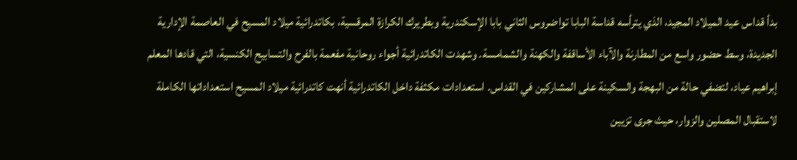بدأ قداس عيد الميلاد المجيد، الذي يترأسه قداسة البابا تواضروس الثاني بابا الإسكندرية وبطريرك الكرازة المرقسية، بكاتدرائية ميلاد المسيح في العاصمة الإدارية الجديدة، وسط حضور واسع من المطارنة والآباء الأساقفة والكهنة والشمامسة. وشهدت الكاتدرائية أجواء روحانية مفعمة بالفرح والتسابيح الكنسية، التي قادها المعلم إبراهيم عياد، لتضفي حالة من البهجة والسكينة على المشاركين في القداس. استعدادات مكثفة داخل الكاتدرائية أنهت كاتدرائية ميلاد المسيح استعداداتها الكاملة لاستقبال المصلين والزوار، حيث جرى تزيين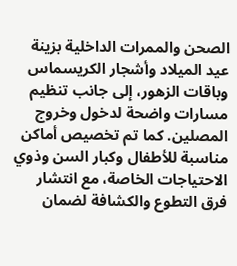الصحن والممرات الداخلية بزينة عيد الميلاد وأشجار الكريسماس وباقات الزهور، إلى جانب تنظيم مسارات واضحة لدخول وخروج المصلين. كما تم تخصيص أماكن مناسبة للأطفال وكبار السن وذوي الاحتياجات الخاصة، مع انتشار فرق التطوع والكشافة لضمان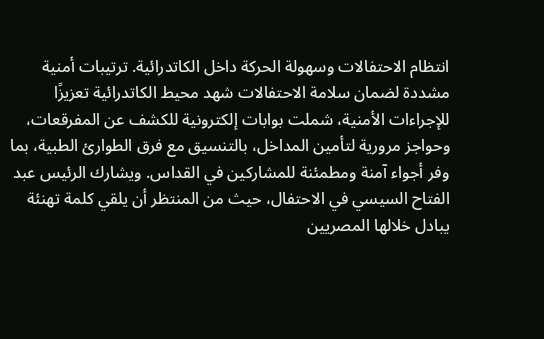انتظام الاحتفالات وسهولة الحركة داخل الكاتدرائية. ترتيبات أمنية مشددة لضمان سلامة الاحتفالات شهد محيط الكاتدرائية تعزيزًا للإجراءات الأمنية، شملت بوابات إلكترونية للكشف عن المفرقعات، وحواجز مرورية لتأمين المداخل، بالتنسيق مع فرق الطوارئ الطبية، بما وفر أجواء آمنة ومطمئنة للمشاركين في القداس. ويشارك الرئيس عبد الفتاح السيسي في الاحتفال، حيث من المنتظر أن يلقي كلمة تهنئة يبادل خلالها المصريين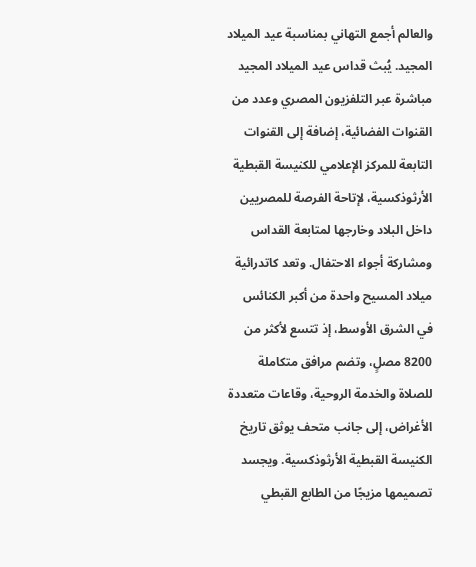والعالم أجمع التهاني بمناسبة عيد الميلاد المجيد. يُبث قداس عيد الميلاد المجيد مباشرة عبر التلفزيون المصري وعدد من القنوات الفضائية، إضافة إلى القنوات التابعة للمركز الإعلامي للكنيسة القبطية الأرثوذكسية، لإتاحة الفرصة للمصريين داخل البلاد وخارجها لمتابعة القداس ومشاركة أجواء الاحتفال. وتعد كاتدرائية ميلاد المسيح واحدة من أكبر الكنائس في الشرق الأوسط، إذ تتسع لأكثر من 8200 مصلٍ، وتضم مرافق متكاملة للصلاة والخدمة الروحية، وقاعات متعددة الأغراض، إلى جانب متحف يوثق تاريخ الكنيسة القبطية الأرثوذكسية. ويجسد تصميمها مزيجًا من الطابع القبطي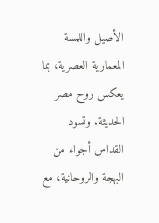الأصيل واللمسة المعمارية العصرية، بما يعكس روح مصر الحديثة. وتسود القداس أجواء من البهجة والروحانية، مع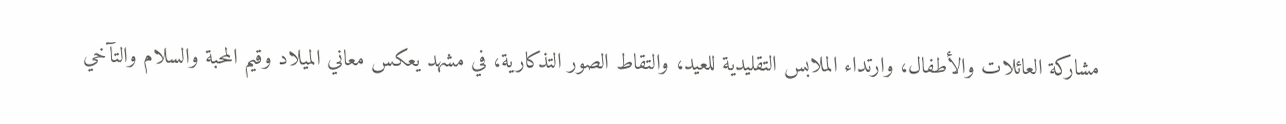مشاركة العائلات والأطفال، وارتداء الملابس التقليدية للعيد، والتقاط الصور التذكارية، في مشهد يعكس معاني الميلاد وقيم المحبة والسلام والتآخي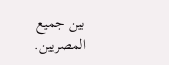بين جميع المصريين.